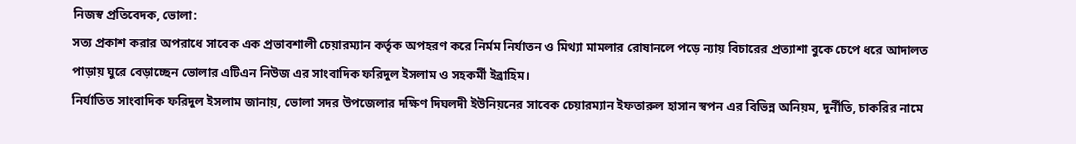নিজস্ব প্রতিবেদক, ভোলা:
সত্য প্রকাশ করার অপরাধে সাবেক এক প্রভাবশালী চেয়ারম্যান কর্তৃক অপহরণ করে নির্মম নির্যাতন ও মিথ্যা মামলার রোষানলে পড়ে ন্যায় বিচারের প্রত্যাশা বুকে চেপে ধরে আদালত পাড়ায় ঘুরে বেড়াচ্ছেন ভোলার এটিএন নিউজ এর সাংবাদিক ফরিদুল ইসলাম ও সহকর্মী ইব্রাহিম।
নির্যাতিত সাংবাদিক ফরিদুল ইসলাম জানায়, ভোলা সদর উপজেলার দক্ষিণ দিঘলদী ইউনিয়নের সাবেক চেয়ারম্যান ইফতারুল হাসান স্বপন এর বিভিন্ন অনিয়ম, দুর্নীতি, চাকরির নামে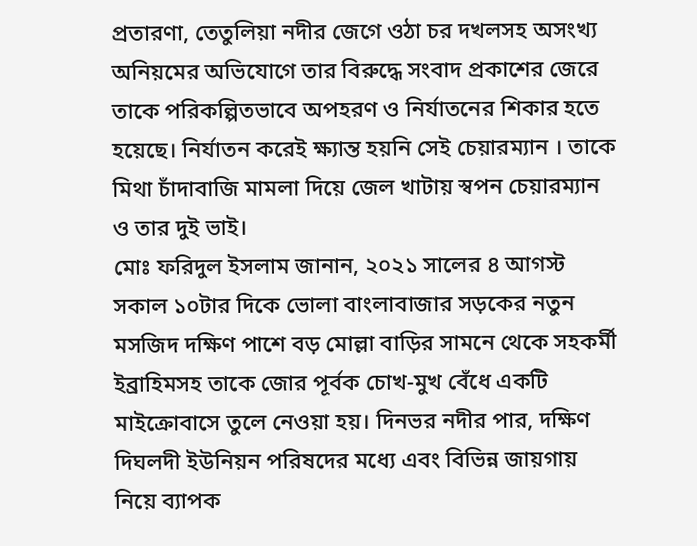প্রতারণা, তেতুলিয়া নদীর জেগে ওঠা চর দখলসহ অসংখ্য অনিয়মের অভিযোগে তার বিরুদ্ধে সংবাদ প্রকাশের জেরে তাকে পরিকল্পিতভাবে অপহরণ ও নির্যাতনের শিকার হতে হয়েছে। নির্যাতন করেই ক্ষ্যান্ত হয়নি সেই চেয়ারম্যান । তাকে মিথা চাঁদাবাজি মামলা দিয়ে জেল খাটায় স্বপন চেয়ারম্যান ও তার দুই ভাই।
মোঃ ফরিদুল ইসলাম জানান, ২০২১ সালের ৪ আগস্ট সকাল ১০টার দিকে ভোলা বাংলাবাজার সড়কের নতুন মসজিদ দক্ষিণ পাশে বড় মোল্লা বাড়ির সামনে থেকে সহকর্মী ইব্রাহিমসহ তাকে জোর পূর্বক চোখ-মুখ বেঁধে একটি মাইক্রোবাসে তুলে নেওয়া হয়। দিনভর নদীর পার, দক্ষিণ দিঘলদী ইউনিয়ন পরিষদের মধ্যে এবং বিভিন্ন জায়গায় নিয়ে ব্যাপক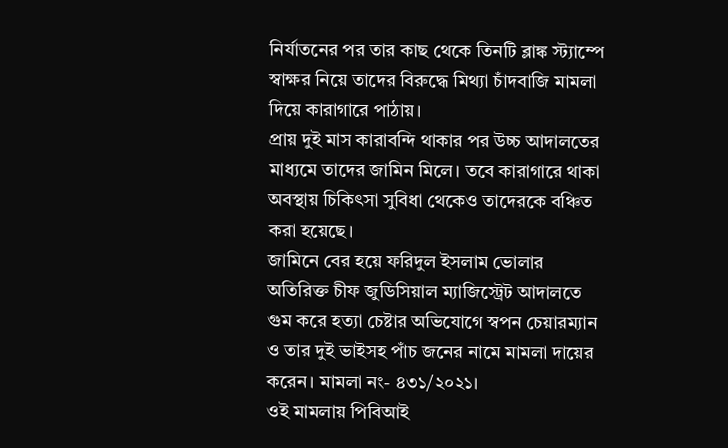নির্যাতনের পর তার কাছ থেকে তিনটি ব্লাঙ্ক স্ট্যাম্পে স্বাক্ষর নিয়ে তাদের বিরুদ্ধে মিথ্যা চাঁদবাজি মামলা দিয়ে কারাগারে পাঠায়।
প্রায় দুই মাস কারাবন্দি থাকার পর উচ্চ আদালতের মাধ্যমে তাদের জামিন মিলে। তবে কারাগারে থাকা অবস্থায় চিকিৎসা সুবিধা থেকেও তাদেরকে বঞ্চিত করা হয়েছে।
জামিনে বের হয়ে ফরিদুল ইসলাম ভোলার অতিরিক্ত চীফ জুডিসিয়াল ম্যাজিস্ট্রেট আদালতে গুম করে হত্যা চেষ্টার অভিযোগে স্বপন চেয়ারম্যান ও তার দুই ভাইসহ পাঁচ জনের নামে মামলা দায়ের করেন। মামলা নং- ৪৩১/২০২১।
ওই মামলায় পিবিআই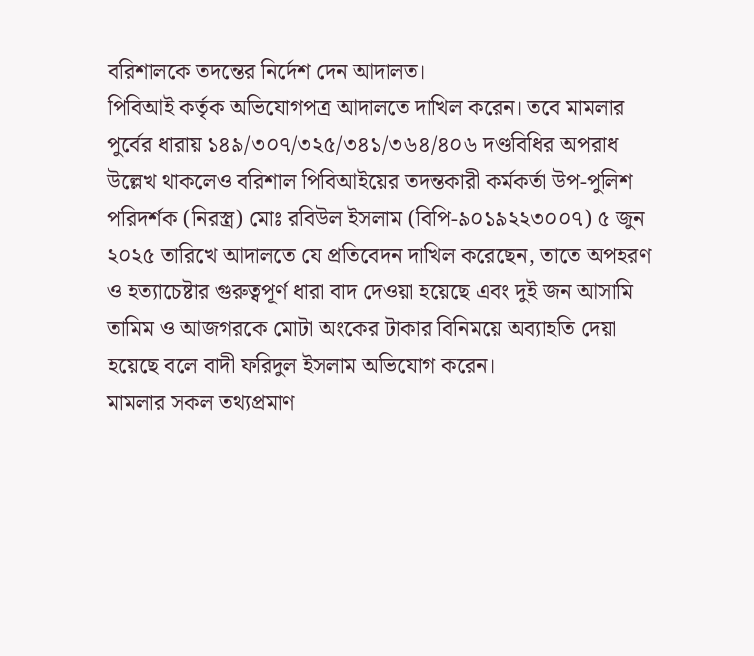বরিশালকে তদন্তের নির্দেশ দেন আদালত।
পিবিআই কর্তৃক অভিযোগপত্র আদালতে দাখিল করেন। তবে মামলার পুর্বের ধারায় ১৪৯/৩০৭/৩২৫/৩৪১/৩৬৪/৪০৬ দণ্ডবিধির অপরাধ উল্লেখ থাকলেও বরিশাল পিবিআইয়ের তদন্তকারী কর্মকর্তা উপ-পুলিশ পরিদর্শক (নিরস্ত্র) মোঃ রবিউল ইসলাম (বিপি-৯০১৯২২৩০০৭) ৫ জুন ২০২৫ তারিখে আদালতে যে প্রতিবেদন দাখিল করেছেন, তাতে অপহরণ ও হত্যাচেষ্টার গুরুত্বপূর্ণ ধারা বাদ দেওয়া হয়েছে এবং দুই জন আসামি তামিম ও আজগরকে মোটা অংকের টাকার বিনিময়ে অব্যাহতি দেয়া হয়েছে বলে বাদী ফরিদুল ইসলাম অভিযোগ করেন।
মামলার সকল তথ্যপ্রমাণ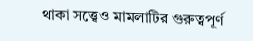থাকা সত্ত্বেও মামলাটির গুরুত্বপূর্ণ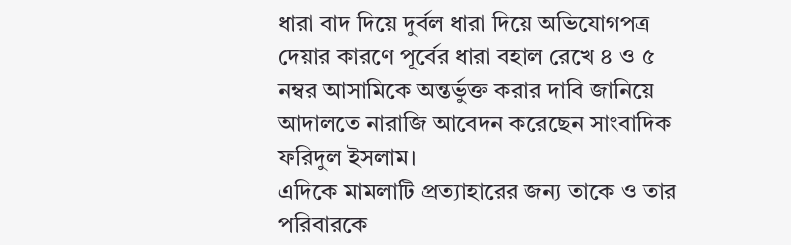ধারা বাদ দিয়ে দুর্বল ধারা দিয়ে অভিযোগপত্র দেয়ার কারণে পূর্বের ধারা বহাল রেখে ৪ ও ৫ নম্বর আসামিকে অন্তর্ভুক্ত করার দাবি জানিয়ে আদালতে নারাজি আবেদন করেছেন সাংবাদিক ফরিদুল ইসলাম।
এদিকে মামলাটি প্রত্যাহারের জন্য তাকে ও তার পরিবারকে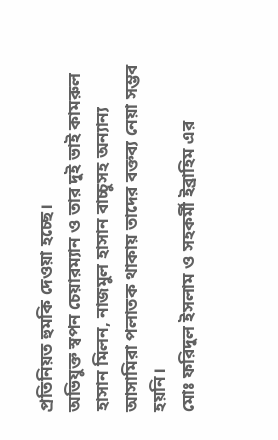প্রতিনিয়ত হুমকি দেওয়া হচ্ছে।
অভিযুক্ত স্বপন চেয়ারম্যান ও তার দুই ভাই কামরুল হাসান মিলন, নাজমুল হাসান বাচ্চুসহ অন্যান্য আসামিরা পলাতক থাকায় তাদের বক্তব্য নেয়া সম্ভব হয়নি।
মোঃ ফরিদুল ইসলাম ও সহকর্মী ইব্রাহিম এর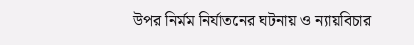উপর নির্মম নির্যাতনের ঘটনায় ও ন্যায়বিচার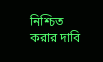নিশ্চিত করার দাবি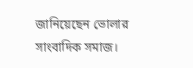জানিয়েছেন ভোলার সাংবাদিক সমাজ।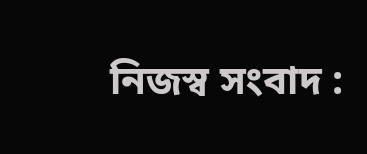নিজস্ব সংবাদ :